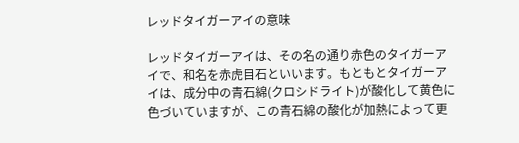レッドタイガーアイの意味

レッドタイガーアイは、その名の通り赤色のタイガーアイで、和名を赤虎目石といいます。もともとタイガーアイは、成分中の青石綿(クロシドライト)が酸化して黄色に色づいていますが、この青石綿の酸化が加熱によって更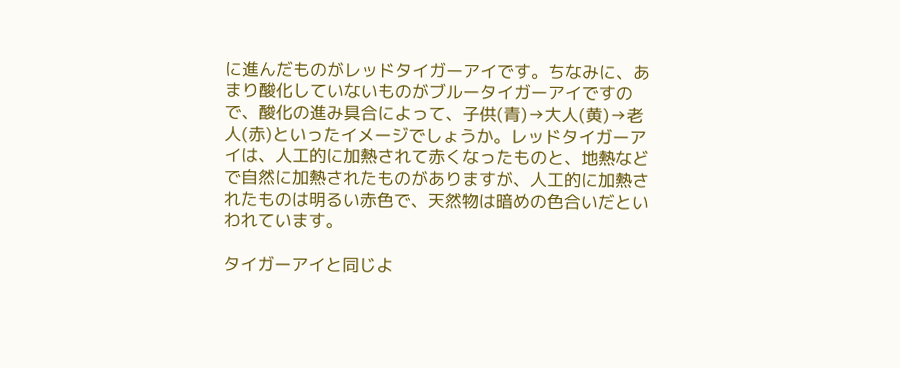に進んだものがレッドタイガーアイです。ちなみに、あまり酸化していないものがブルータイガーアイですので、酸化の進み具合によって、子供(青)→大人(黄)→老人(赤)といったイメージでしょうか。レッドタイガーアイは、人工的に加熱されて赤くなったものと、地熱などで自然に加熱されたものがありますが、人工的に加熱されたものは明るい赤色で、天然物は暗めの色合いだといわれています。

タイガーアイと同じよ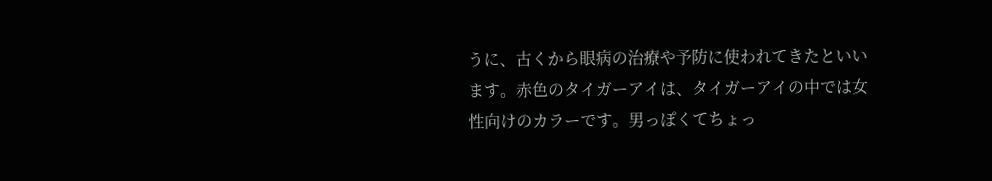うに、古くから眼病の治療や予防に使われてきたといいます。赤色のタイガーアイは、タイガーアイの中では女性向けのカラーです。男っぽくてちょっ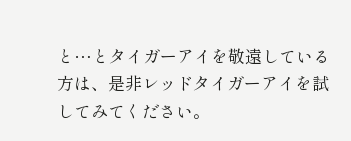と…とタイガーアイを敬遠している方は、是非レッドタイガーアイを試してみてください。